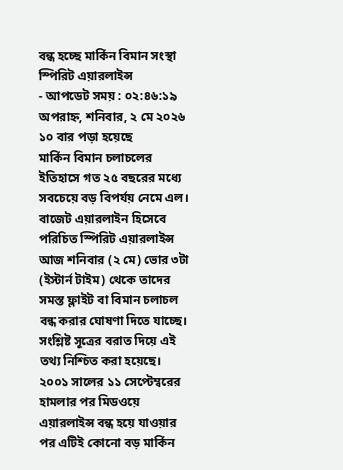বন্ধ হচ্ছে মার্কিন বিমান সংস্থা স্পিরিট এয়ারলাইন্স
- আপডেট সময় : ০২:৪৬:১৯ অপরাহ্ন, শনিবার, ২ মে ২০২৬ ১০ বার পড়া হয়েছে
মার্কিন বিমান চলাচলের ইতিহাসে গত ২৫ বছরের মধ্যে সবচেয়ে বড় বিপর্যয় নেমে এল। বাজেট এয়ারলাইন হিসেবে পরিচিত স্পিরিট এয়ারলাইন্স আজ শনিবার (২ মে) ভোর ৩টা (ইস্টার্ন টাইম) থেকে তাদের সমস্ত ফ্লাইট বা বিমান চলাচল বন্ধ করার ঘোষণা দিতে যাচ্ছে। সংশ্লিষ্ট সূত্রের বরাত দিয়ে এই তথ্য নিশ্চিত করা হয়েছে।
২০০১ সালের ১১ সেপ্টেম্বরের হামলার পর মিডওয়ে এয়ারলাইন্স বন্ধ হয়ে যাওয়ার পর এটিই কোনো বড় মার্কিন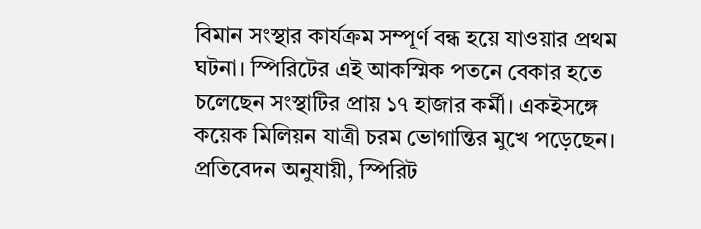বিমান সংস্থার কার্যক্রম সম্পূর্ণ বন্ধ হয়ে যাওয়ার প্রথম ঘটনা। স্পিরিটের এই আকস্মিক পতনে বেকার হতে চলেছেন সংস্থাটির প্রায় ১৭ হাজার কর্মী। একইসঙ্গে কয়েক মিলিয়ন যাত্রী চরম ভোগান্তির মুখে পড়েছেন।
প্রতিবেদন অনুযায়ী, স্পিরিট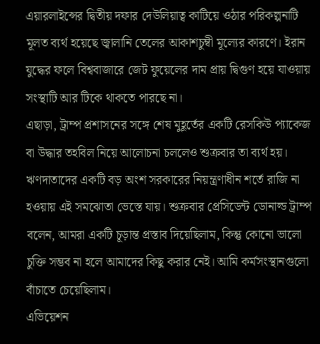এয়ারলাইন্সের দ্বিতীয় দফার দেউলিয়াত্ব কাটিয়ে ওঠার পরিকল্পনাটি মূলত ব্যর্থ হয়েছে জ্বালানি তেলের আকাশচুম্বী মূল্যের কারণে। ইরান যুদ্ধের ফলে বিশ্ববাজারে জেট ফুয়েলের দাম প্রায় দ্বিগুণ হয়ে যাওয়ায় সংস্থাটি আর টিকে থাকতে পারছে না।
এছাড়া, ট্রাম্প প্রশাসনের সঙ্গে শেষ মুহূর্তের একটি রেসকিউ প্যাকেজ বা উদ্ধার তহবিল নিয়ে আলোচনা চললেও শুক্রবার তা ব্যর্থ হয়। ঋণদাতাদের একটি বড় অংশ সরকারের নিয়ন্ত্রণাধীন শর্তে রাজি না হওয়ায় এই সমঝোতা ভেস্তে যায়। শুক্রবার প্রেসিডেন্ট ডোনাল্ড ট্রাম্প বলেন, আমরা একটি চূড়ান্ত প্রস্তাব দিয়েছিলাম, কিন্তু কোনো ভালো চুক্তি সম্ভব না হলে আমাদের কিছু করার নেই। আমি কর্মসংস্থানগুলো বাঁচাতে চেয়েছিলাম।
এভিয়েশন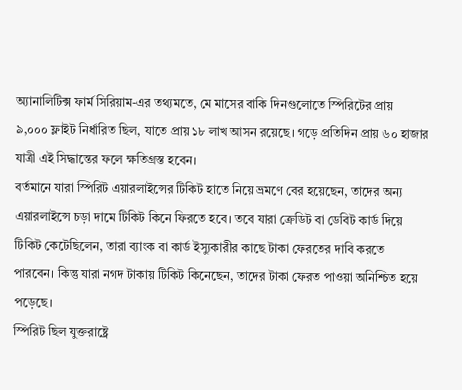অ্যানালিটিক্স ফার্ম সিরিয়াম-এর তথ্যমতে, মে মাসের বাকি দিনগুলোতে স্পিরিটের প্রায় ৯,০০০ ফ্লাইট নির্ধারিত ছিল, যাতে প্রায় ১৮ লাখ আসন রয়েছে। গড়ে প্রতিদিন প্রায় ৬০ হাজার যাত্রী এই সিদ্ধান্তের ফলে ক্ষতিগ্রস্ত হবেন।
বর্তমানে যারা স্পিরিট এয়ারলাইন্সের টিকিট হাতে নিয়ে ভ্রমণে বের হয়েছেন, তাদের অন্য এয়ারলাইন্সে চড়া দামে টিকিট কিনে ফিরতে হবে। তবে যারা ক্রেডিট বা ডেবিট কার্ড দিয়ে টিকিট কেটেছিলেন, তারা ব্যাংক বা কার্ড ইস্যুকারীর কাছে টাকা ফেরতের দাবি করতে পারবেন। কিন্তু যারা নগদ টাকায় টিকিট কিনেছেন, তাদের টাকা ফেরত পাওয়া অনিশ্চিত হয়ে পড়েছে।
স্পিরিট ছিল যুক্তরাষ্ট্রে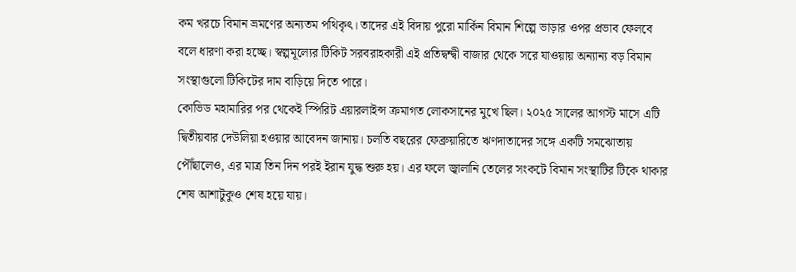কম খরচে বিমান ভ্রমণের অন্যতম পথিকৃৎ। তাদের এই বিদায় পুরো মার্কিন বিমান শিল্পে ভাড়ার ওপর প্রভাব ফেলবে বলে ধারণা করা হচ্ছে। স্বল্পমূল্যের টিকিট সরবরাহকারী এই প্রতিদ্বন্দ্বী বাজার থেকে সরে যাওয়ায় অন্যান্য বড় বিমান সংস্থাগুলো টিকিটের দাম বাড়িয়ে দিতে পারে।
কোভিড মহামারির পর থেকেই স্পিরিট এয়ারলাইন্স ক্রমাগত লোকসানের মুখে ছিল। ২০২৫ সালের আগস্ট মাসে এটি দ্বিতীয়বার দেউলিয়া হওয়ার আবেদন জানায়। চলতি বছরের ফেব্রুয়ারিতে ঋণদাতাদের সঙ্গে একটি সমঝোতায় পৌঁছালেও, এর মাত্র তিন দিন পরই ইরান যুদ্ধ শুরু হয়। এর ফলে জ্বালানি তেলের সংকটে বিমান সংস্থাটির টিকে থাকার শেষ আশাটুকুও শেষ হয়ে যায়।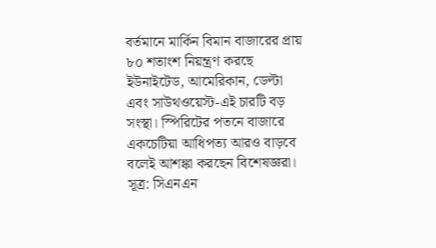বর্তমানে মার্কিন বিমান বাজারের প্রায় ৮০ শতাংশ নিয়ন্ত্রণ করছে ইউনাইটেড, আমেরিকান, ডেল্টা এবং সাউথওয়েস্ট-এই চারটি বড় সংস্থা। স্পিরিটের পতনে বাজারে একচেটিয়া আধিপত্য আরও বাড়বে বলেই আশঙ্কা করছেন বিশেষজ্ঞরা। সূত্র: সিএনএন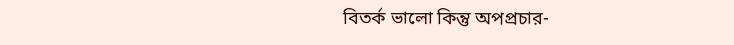বিতর্ক ভালো কিন্তু অপপ্রচার-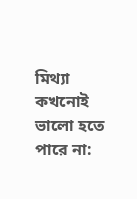মিথ্যা কখনোই ভালো হতে পারে না: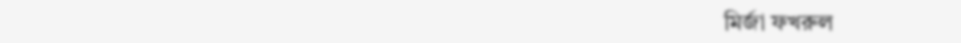মির্জা ফখরুল